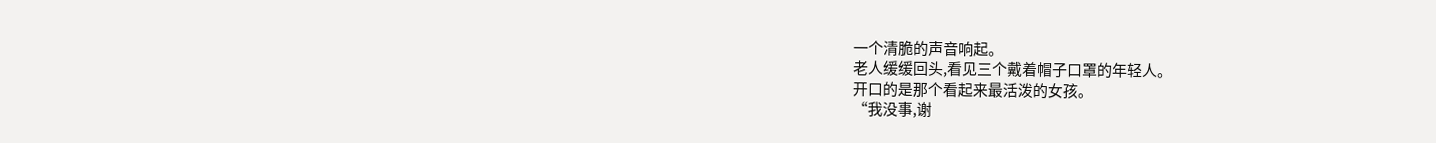一个清脆的声音响起。
老人缓缓回头,看见三个戴着帽子口罩的年轻人。
开口的是那个看起来最活泼的女孩。
“我没事,谢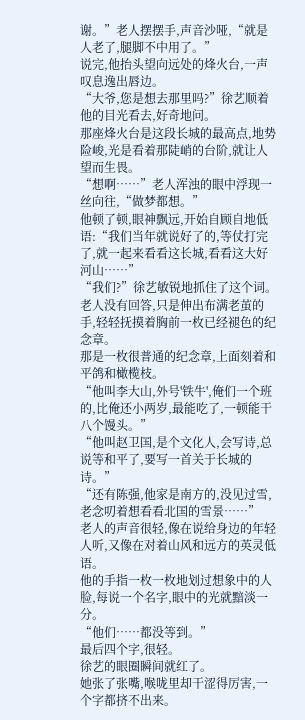谢。”老人摆摆手,声音沙哑,“就是人老了,腿脚不中用了。”
说完,他抬头望向远处的烽火台,一声叹息逸出唇边。
“大爷,您是想去那里吗?”徐艺顺着他的目光看去,好奇地问。
那座烽火台是这段长城的最高点,地势险峻,光是看着那陡峭的台阶,就让人望而生畏。
“想啊……”老人浑浊的眼中浮现一丝向往,“做梦都想。”
他顿了顿,眼神飘远,开始自顾自地低语:“我们当年就说好了的,等仗打完了,就一起来看看这长城,看看这大好河山……”
“我们?”徐艺敏锐地抓住了这个词。
老人没有回答,只是伸出布满老茧的手,轻轻抚摸着胸前一枚已经褪色的纪念章。
那是一枚很普通的纪念章,上面刻着和平鸽和橄榄枝。
“他叫李大山,外号'铁牛',俺们一个班的,比俺还小两岁,最能吃了,一顿能干八个馒头。”
“他叫赵卫国,是个文化人,会写诗,总说等和平了,要写一首关于长城的诗。”
“还有陈强,他家是南方的,没见过雪,老念叨着想看看北国的雪景……”
老人的声音很轻,像在说给身边的年轻人听,又像在对着山风和远方的英灵低语。
他的手指一枚一枚地划过想象中的人脸,每说一个名字,眼中的光就黯淡一分。
“他们……都没等到。”
最后四个字,很轻。
徐艺的眼圈瞬间就红了。
她张了张嘴,喉咙里却干涩得厉害,一个字都挤不出来。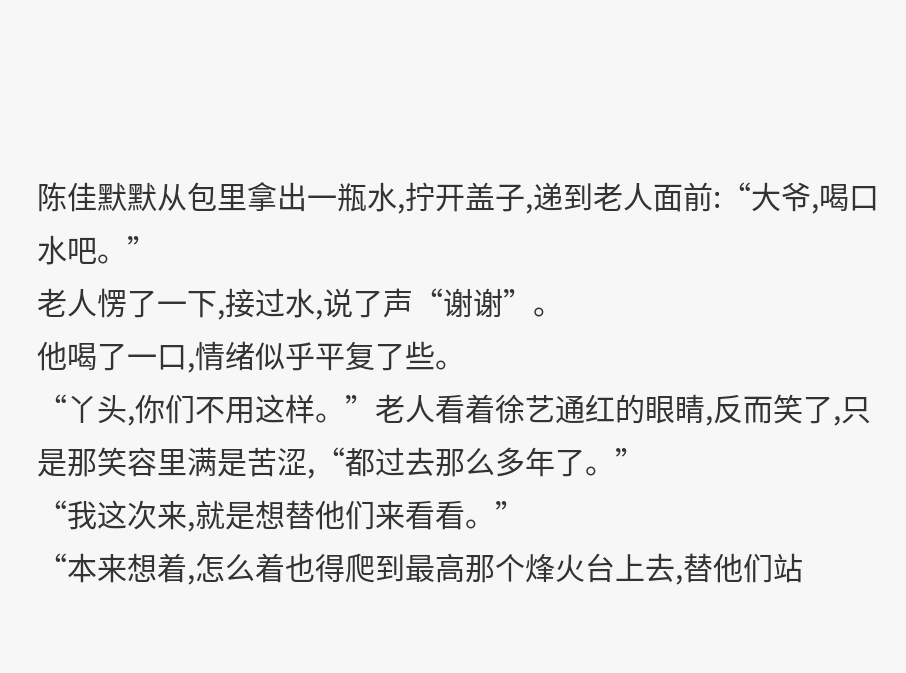陈佳默默从包里拿出一瓶水,拧开盖子,递到老人面前:“大爷,喝口水吧。”
老人愣了一下,接过水,说了声“谢谢”。
他喝了一口,情绪似乎平复了些。
“丫头,你们不用这样。”老人看着徐艺通红的眼睛,反而笑了,只是那笑容里满是苦涩,“都过去那么多年了。”
“我这次来,就是想替他们来看看。”
“本来想着,怎么着也得爬到最高那个烽火台上去,替他们站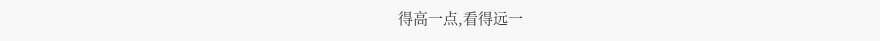得高一点,看得远一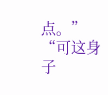点。”
“可这身子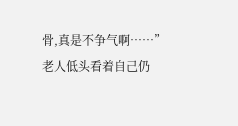骨,真是不争气啊……”
老人低头看着自己仍